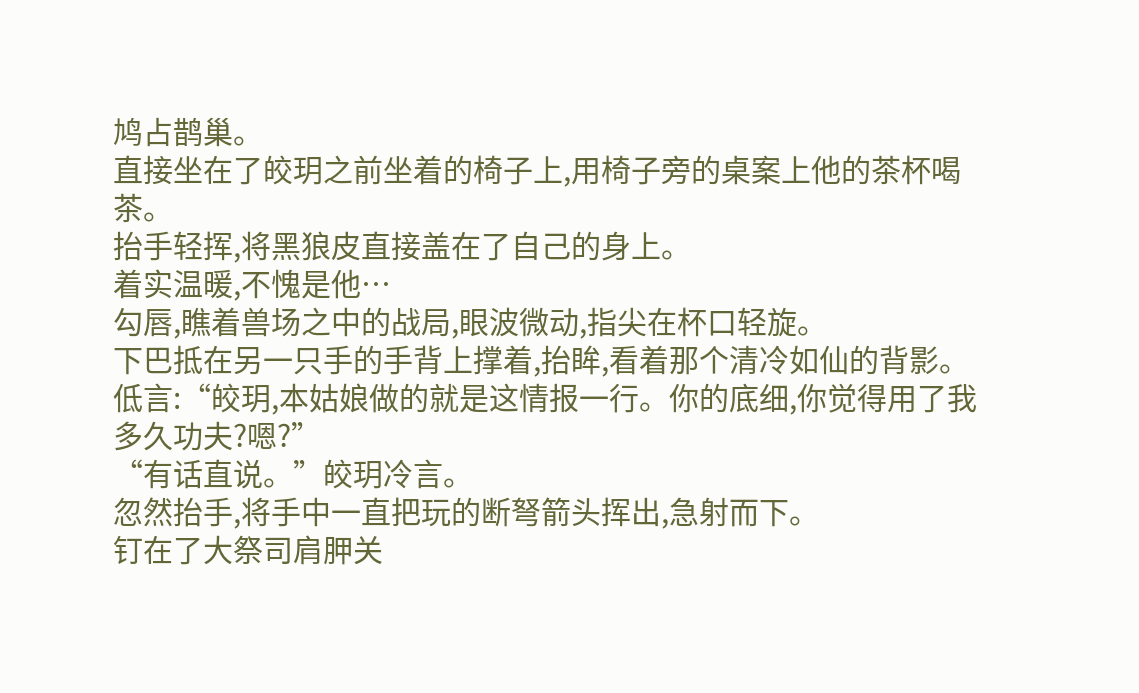鸠占鹊巢。
直接坐在了皎玥之前坐着的椅子上,用椅子旁的桌案上他的茶杯喝茶。
抬手轻挥,将黑狼皮直接盖在了自己的身上。
着实温暖,不愧是他…
勾唇,瞧着兽场之中的战局,眼波微动,指尖在杯口轻旋。
下巴抵在另一只手的手背上撑着,抬眸,看着那个清冷如仙的背影。
低言:“皎玥,本姑娘做的就是这情报一行。你的底细,你觉得用了我多久功夫?嗯?”
“有话直说。”皎玥冷言。
忽然抬手,将手中一直把玩的断弩箭头挥出,急射而下。
钉在了大祭司肩胛关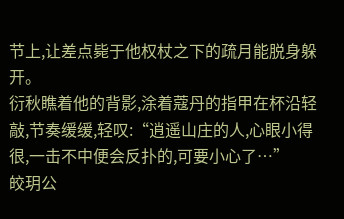节上,让差点毙于他权杖之下的疏月能脱身躲开。
衍秋瞧着他的背影,涂着蔻丹的指甲在杯沿轻敲,节奏缓缓,轻叹:“逍遥山庄的人,心眼小得很,一击不中便会反扑的,可要小心了…”
皎玥公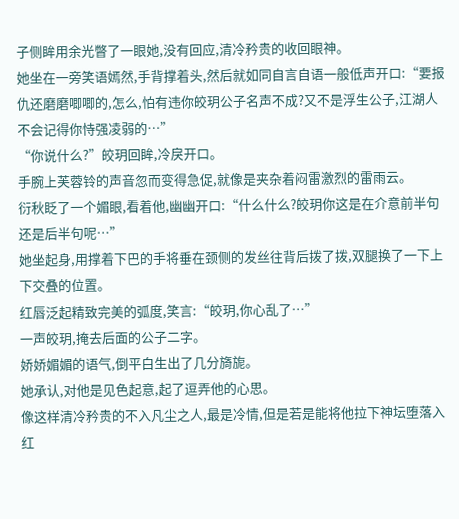子侧眸用余光瞥了一眼她,没有回应,清冷矜贵的收回眼神。
她坐在一旁笑语嫣然,手背撑着头,然后就如同自言自语一般低声开口:“要报仇还磨磨唧唧的,怎么,怕有违你皎玥公子名声不成?又不是浮生公子,江湖人不会记得你恃强凌弱的…”
“你说什么?”皎玥回眸,冷戾开口。
手腕上芙蓉铃的声音忽而变得急促,就像是夹杂着闷雷激烈的雷雨云。
衍秋眨了一个媚眼,看着他,幽幽开口:“什么什么?皎玥你这是在介意前半句还是后半句呢…”
她坐起身,用撑着下巴的手将垂在颈侧的发丝往背后拨了拨,双腿换了一下上下交叠的位置。
红唇泛起精致完美的弧度,笑言:“皎玥,你心乱了…”
一声皎玥,掩去后面的公子二字。
娇娇媚媚的语气,倒平白生出了几分旖旎。
她承认,对他是见色起意,起了逗弄他的心思。
像这样清冷矜贵的不入凡尘之人,最是冷情,但是若是能将他拉下神坛堕落入红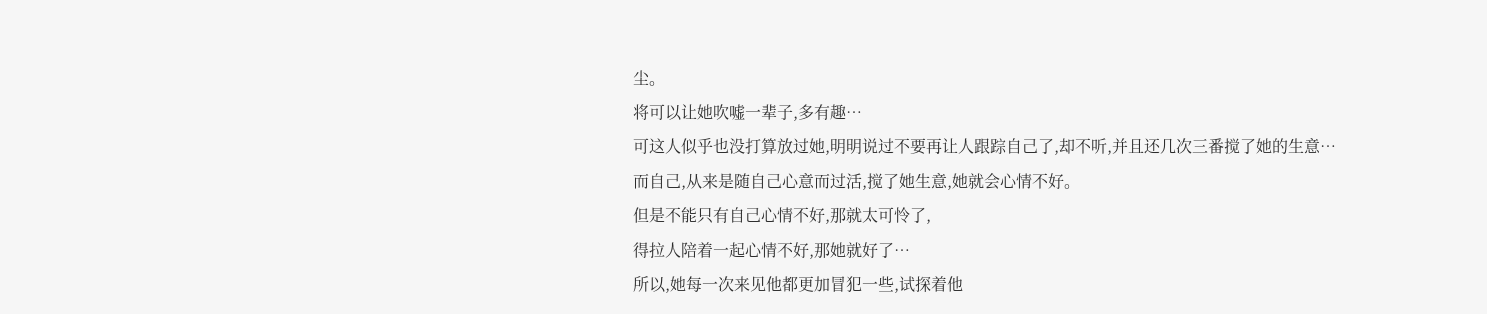尘。
将可以让她吹嘘一辈子,多有趣…
可这人似乎也没打算放过她,明明说过不要再让人跟踪自己了,却不听,并且还几次三番搅了她的生意…
而自己,从来是随自己心意而过活,搅了她生意,她就会心情不好。
但是不能只有自己心情不好,那就太可怜了,
得拉人陪着一起心情不好,那她就好了…
所以,她每一次来见他都更加冒犯一些,试探着他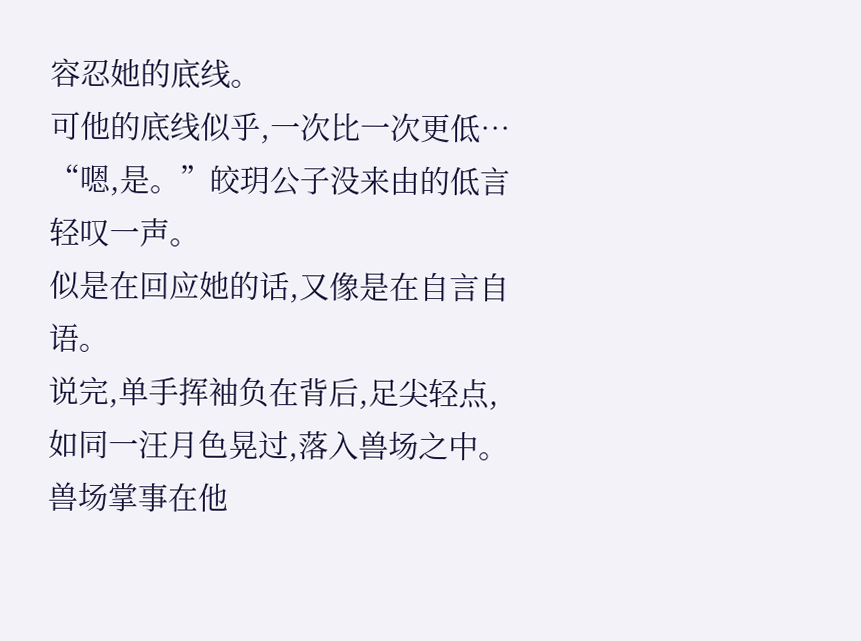容忍她的底线。
可他的底线似乎,一次比一次更低…
“嗯,是。”皎玥公子没来由的低言轻叹一声。
似是在回应她的话,又像是在自言自语。
说完,单手挥袖负在背后,足尖轻点,如同一汪月色晃过,落入兽场之中。
兽场掌事在他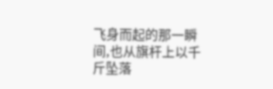飞身而起的那一瞬间,也从旗杆上以千斤坠落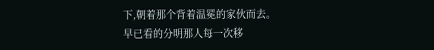下,朝着那个背着温冕的家伙而去。
早已看的分明那人每一次移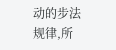动的步法规律,所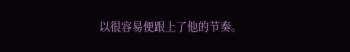以很容易便跟上了他的节奏。